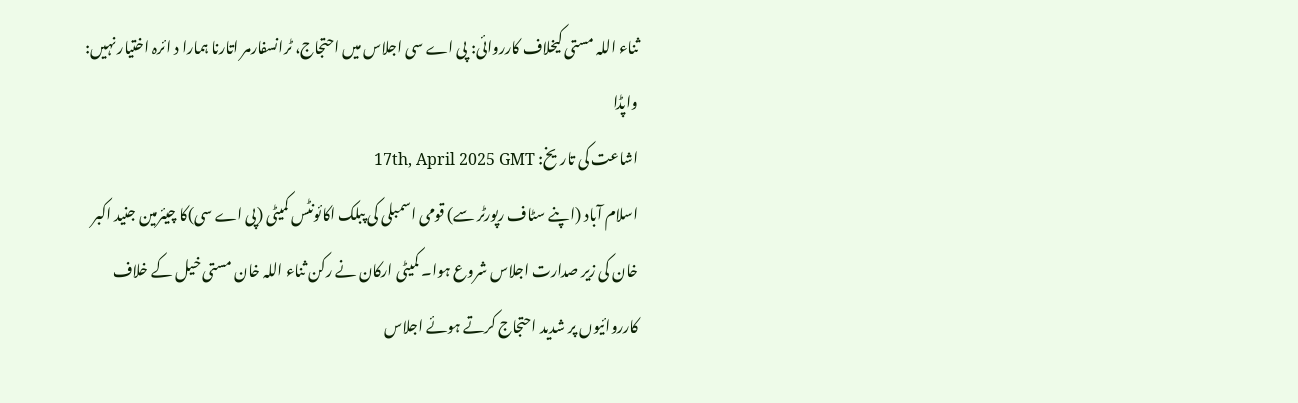ثناء اللہ مستی کیخلاف کارروائی: پی اے سی اجلاس میں احتجاج، ٹرانسفارمر اتارنا ہمارا د ائرہ اختیار نہیں: واپڈا
اشاعت کی تاریخ: 17th, April 2025 GMT
اسلام آباد (اپنے سٹاف رپورٹر سے) قومی اسمبلی کی پبلک اکائونٹس کمیٹی (پی اے سی)کا چیئرمین جنید اکبر خان کی زیر صدارت اجلاس شروع ہوا۔ کمیٹی ارکان نے رکن ثناء اللہ خان مستی خیل کے خلاف کارروائیوں پر شدید احتجاج کرتے ہوئے اجلاس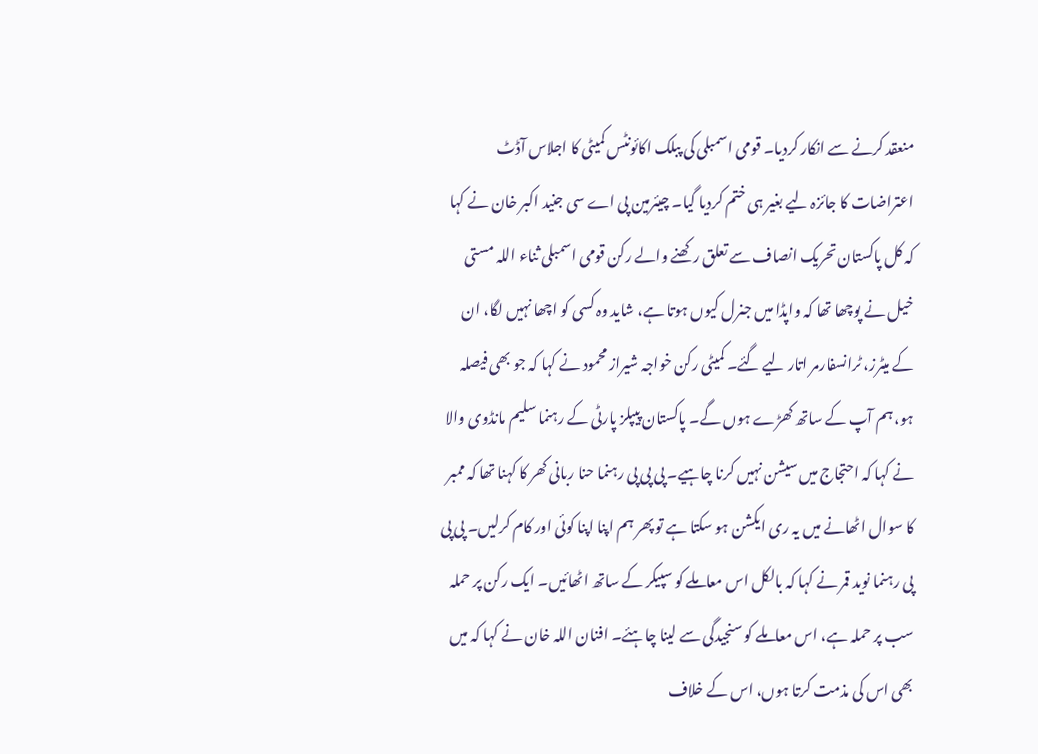منعقد کرنے سے انکار کردیا۔ قومی اسمبلی کی پبلک اکائونٹس کمیٹی کا اجلاس آڈٹ اعتراضات کا جائزہ لیے بغیر ہی ختم کردیا گیا۔ چیئرمین پی اے سی جنید اکبر خان نے کہا کہ کل پاکستان تحریک انصاف سے تعلق رکھنے والے رکن قومی اسمبلی ثناء اللہ مستی خیل نے پوچھا تھا کہ واپڈا میں جنرل کیوں ہوتا ہے، شاید وہ کسی کو اچھا نہیں لگا، ان کے میٹرز، ٹرانسفارمر اتار لیے گئے۔ کمیٹی رکن خواجہ شیراز محمود نے کہا کہ جو بھی فیصلہ ہو، ہم آپ کے ساتھ کھڑے ہوں گے۔ پاکستان پیپلز پارٹی کے رہنما سلیم مانڈوی والا نے کہا کہ احتجاج میں سیشن نہیں کرنا چاہیے۔ پی پی پی رہنما حنا ربانی کھر کا کہنا تھا کہ ممبر کا سوال اٹھانے میں یہ ری ایکشن ہو سکتا ہے تو پھر ہم اپنا اپنا کوئی اور کام کرلیں۔ پی پی پی رہنما نوید قمر نے کہا کہ بالکل اس معاملے کو سپیکر کے ساتھ اٹھائیں۔ ایک رکن پر حملہ سب پر حملہ ہے، اس معاملے کو سنجیدگی سے لینا چاہئے۔ افنان اللہ خان نے کہا کہ میں بھی اس کی مذمت کرتا ہوں، اس کے خلاف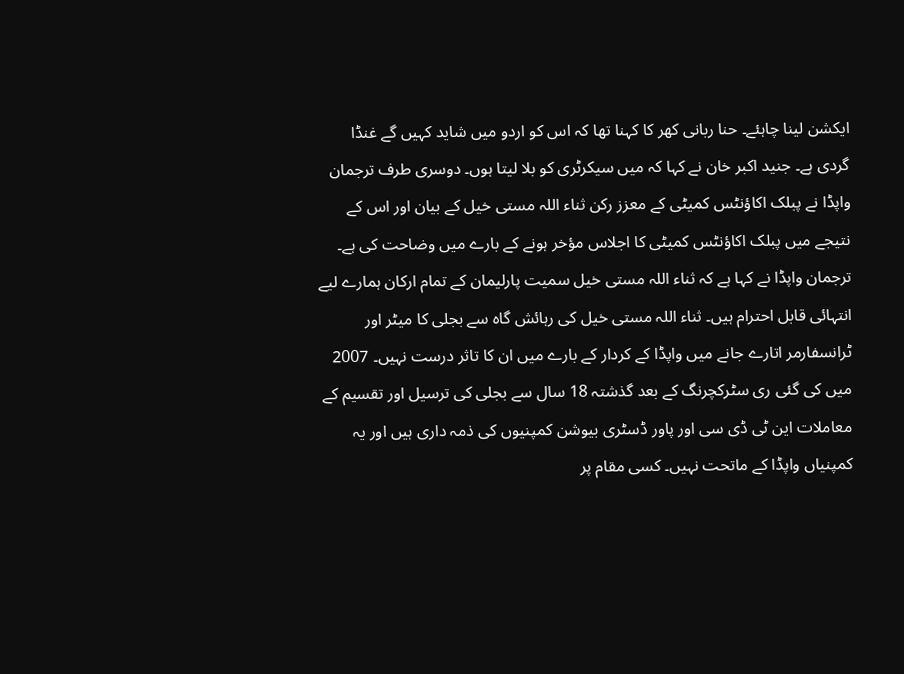ایکشن لینا چاہئے۔ حنا ربانی کھر کا کہنا تھا کہ اس کو اردو میں شاید کہیں گے غنڈا گردی ہے۔ جنید اکبر خان نے کہا کہ میں سیکرٹری کو بلا لیتا ہوں۔ دوسری طرف ترجمان واپڈا نے پبلک اکاؤنٹس کمیٹی کے معزز رکن ثناء اللہ مستی خیل کے بیان اور اس کے نتیجے میں پبلک اکاؤنٹس کمیٹی کا اجلاس مؤخر ہونے کے بارے میں وضاحت کی ہے۔ ترجمان واپڈا نے کہا ہے کہ ثناء اللہ مستی خیل سمیت پارلیمان کے تمام ارکان ہمارے لیے انتہائی قابل احترام ہیں۔ ثناء اللہ مستی خیل کی رہائش گاہ سے بجلی کا میٹر اور ٹرانسفارمر اتارے جانے میں واپڈا کے کردار کے بارے میں ان کا تاثر درست نہیں۔ 2007 میں کی گئی ری سٹرکچرنگ کے بعد گذشتہ 18 سال سے بجلی کی ترسیل اور تقسیم کے معاملات این ٹی ڈی سی اور پاور ڈسٹری بیوشن کمپنیوں کی ذمہ داری ہیں اور یہ کمپنیاں واپڈا کے ماتحت نہیں۔ کسی مقام پر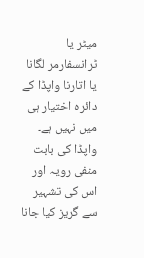میٹر یا ٹرانسفارمر لگانا یا اتارنا واپڈا کے دائرہ اختیار ہی میں نہیں ہے۔ واپڈا کی بابت منفی رویہ اور اس کی تشہیر سے گریز کیا جانا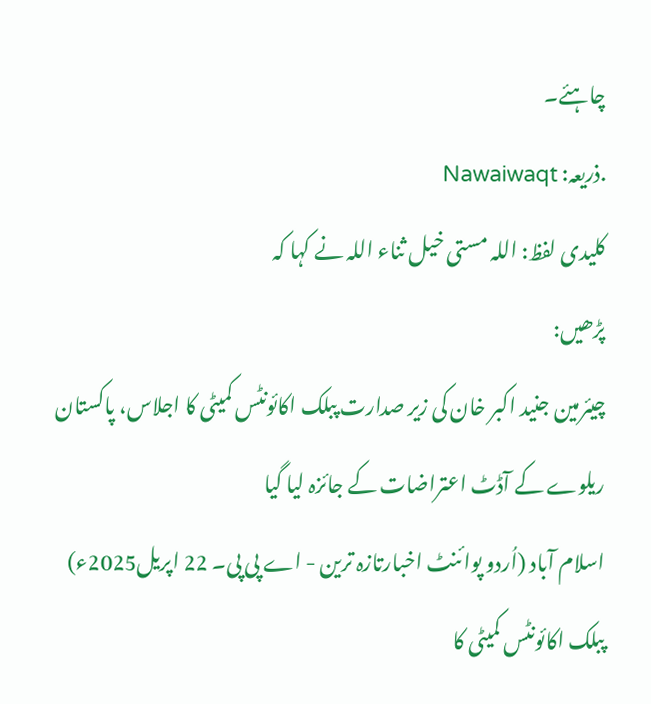چاہئے۔
.ذریعہ: Nawaiwaqt
کلیدی لفظ: اللہ مستی خیل ثناء اللہ نے کہا کہ
پڑھیں:
چیئرمین جنید اکبر خان کی زیر صدارت پبلک اکائونٹس کمیٹی کا اجلاس، پاکستان ریلوے کے آڈٹ اعتراضات کے جائزہ لیا گیا
اسلام آباد (اُردو پوائنٹ اخبارتازہ ترین - اے پی پی۔ 22 اپریل2025ء) پبلک اکائونٹس کمیٹی کا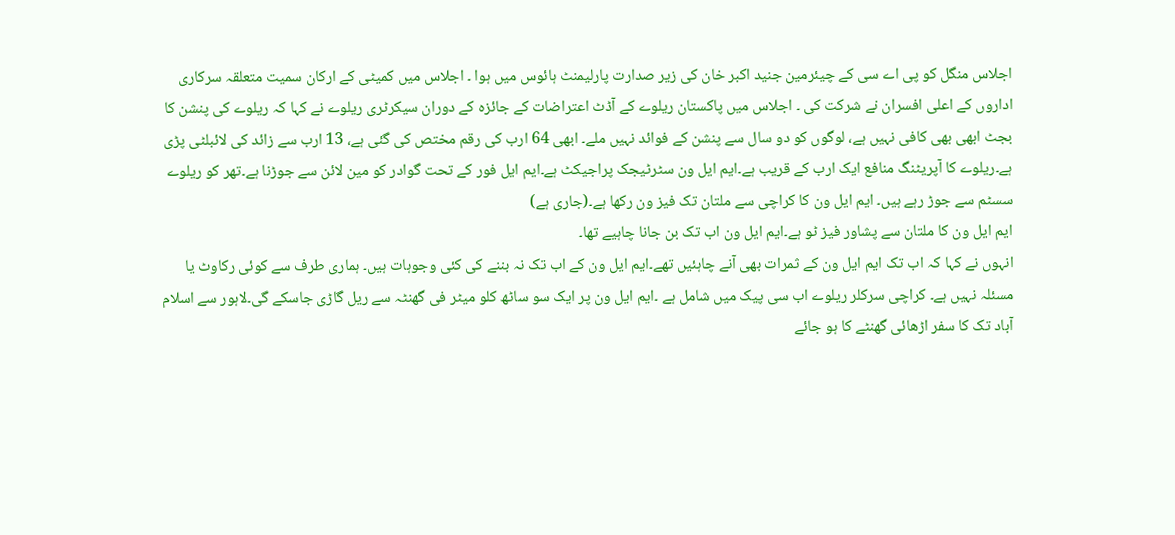اجلاس منگل کو پی اے سی کے چیئرمین جنید اکبر خان کی زیر صدارت پارلیمنٹ ہائوس میں ہوا ۔ اجلاس میں کمیٹی کے ارکان سمیت متعلقہ سرکاری اداروں کے اعلی افسران نے شرکت کی ۔ اجلاس میں پاکستان ریلوے کے آڈٹ اعتراضات کے جائزہ کے دوران سیکرٹری ریلوے نے کہا کہ ریلوے کی پنشن کا بجٹ ابھی بھی کافی نہیں ہے، لوگوں کو دو سال سے پنشن کے فوائد نہیں ملے۔ ابھی 64 ارب کی رقم مختص کی گئی ہے، 13 ارب سے زائد کی لائبلٹی پڑی ہے۔ریلوے کا آپریٹنگ منافع ایک ارب کے قریب ہے۔ایم ایل ون سٹرٹیجک پراجیکٹ ہے۔ایم ایل فور کے تحت گوادر کو مین لائن سے جوڑنا ہے۔تھر کو ریلوے سسٹم سے جوڑ رہے ہیں۔ ایم ایل ون کا کراچی سے ملتان تک فیز ون رکھا ہے۔(جاری ہے)
ایم ایل ون کا ملتان سے پشاور فیز ٹو ہے۔ایم ایل ون اب تک بن جانا چاہیے تھا۔
انہوں نے کہا کہ اب تک ایم ایل ون کے ثمرات بھی آنے چاہئیں تھے۔ایم ایل ون کے اب تک نہ بننے کی کئی وجوہات ہیں۔ ہماری طرف سے کوئی رکاوٹ یا مسئلہ نہیں ہے۔ کراچی سرکلر ریلوے اب سی پیک میں شامل ہے ۔ایم ایل ون پر ایک سو ساٹھ کلو میٹر فی گھنٹہ سے ریل گاڑی جاسکے گی۔لاہور سے اسلام آباد تک کا سفر اڑھائی گھنٹے کا ہو جائے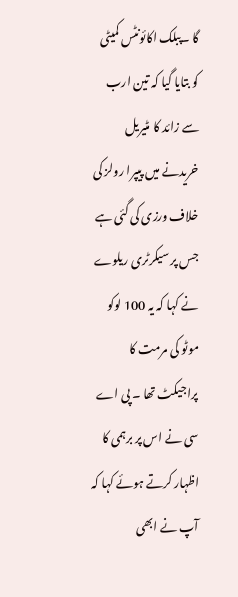گا ۔پبلک اکائونٹس کمیٹی کو بتایا گیا کہ تین ارب سے زائد کا مٹیریل خریدنے میں پیپرا رولز کی خلاف ورزی کی گئی ہے جس پر سیکرٹری ریلوے نے کہا کہ یہ 100 لوکو موٹو کی مرمت کا پراجیکٹ تھا ۔ پی اے سی نے اس پر برہمی کا اظہار کرتے ہوئے کہا کہ آپ نے ابھی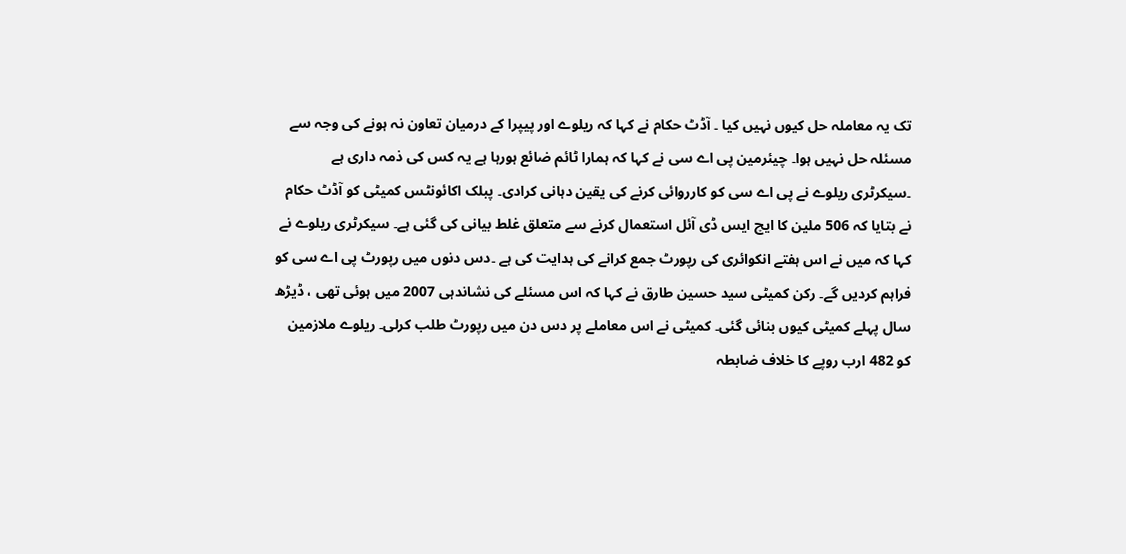تک یہ معاملہ حل کیوں نہیں کیا ۔ آڈٹ حکام نے کہا کہ ریلوے اور پیپرا کے درمیان تعاون نہ ہونے کی وجہ سے مسئلہ حل نہیں ہوا۔ چیئرمین پی اے سی نے کہا کہ ہمارا ٹائم ضائع ہورہا ہے یہ کس کی ذمہ داری ہے ۔سیکرٹری ریلوے نے پی اے سی کو کارروائی کرنے کی یقین دہانی کرادی۔ پبلک اکائونٹس کمیٹی کو آڈٹ حکام نے بتایا کہ 506 ملین کا ایچ ایس ڈی آئل استعمال کرنے سے متعلق غلط بیانی کی گئی ہے۔ سیکرٹری ریلوے نے کہا کہ میں نے اس ہفتے انکوائری کی رپورٹ جمع کرانے کی ہدایت کی ہے ۔دس دنوں میں رپورٹ پی اے سی کو فراہم کردیں گے۔ رکن کمیٹی سید حسین طارق نے کہا کہ اس مسئلے کی نشاندہی 2007 میں ہوئی تھی ، ڈیڑھ سال پہلے کمیٹی کیوں بنائی گئی۔ کمیٹی نے اس معاملے پر دس دن میں رپورٹ طلب کرلی۔ ریلوے ملازمین کو 482 ارب روپے کا خلاف ضابطہ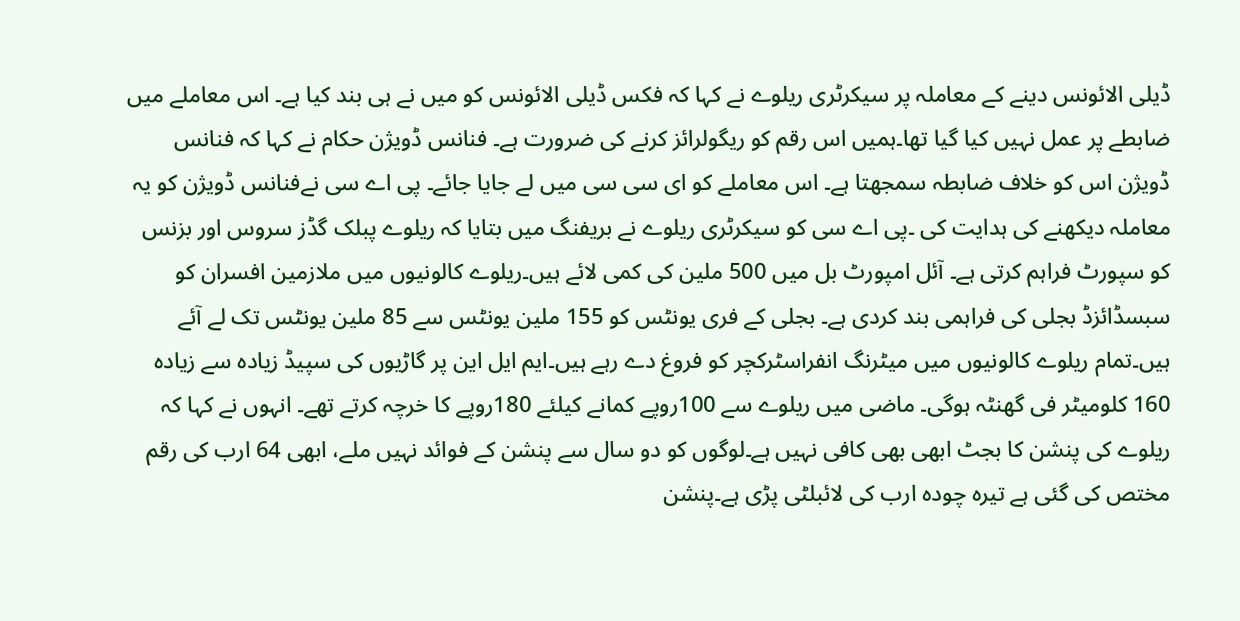ڈیلی الائونس دینے کے معاملہ پر سیکرٹری ریلوے نے کہا کہ فکس ڈیلی الائونس کو میں نے ہی بند کیا ہے۔ اس معاملے میں ضابطے پر عمل نہیں کیا گیا تھا۔ہمیں اس رقم کو ریگولرائز کرنے کی ضرورت ہے۔ فنانس ڈویژن حکام نے کہا کہ فنانس ڈویژن اس کو خلاف ضابطہ سمجھتا ہے۔ اس معاملے کو ای سی سی میں لے جایا جائے۔ پی اے سی نےفنانس ڈویژن کو یہ معاملہ دیکھنے کی ہدایت کی ۔پی اے سی کو سیکرٹری ریلوے نے بریفنگ میں بتایا کہ ریلوے پبلک گڈز سروس اور بزنس کو سپورٹ فراہم کرتی ہے۔ آئل امپورٹ بل میں 500 ملین کی کمی لائے ہیں۔ریلوے کالونیوں میں ملازمین افسران کو سبسڈائزڈ بجلی کی فراہمی بند کردی ہے۔ بجلی کے فری یونٹس کو 155 ملین یونٹس سے 85 ملین یونٹس تک لے آئے ہیں۔تمام ریلوے کالونیوں میں میٹرنگ انفراسٹرکچر کو فروغ دے رہے ہیں۔ایم ایل این پر گاڑیوں کی سپیڈ زیادہ سے زیادہ 160 کلومیٹر فی گھنٹہ ہوگی۔ ماضی میں ریلوے سے 100روپے کمانے کیلئے 180روپے کا خرچہ کرتے تھے۔ انہوں نے کہا کہ ریلوے کی پنشن کا بجٹ ابھی بھی کافی نہیں ہے۔لوگوں کو دو سال سے پنشن کے فوائد نہیں ملے، ابھی 64 ارب کی رقم مختص کی گئی ہے تیرہ چودہ ارب کی لائبلٹی پڑی ہے۔پنشن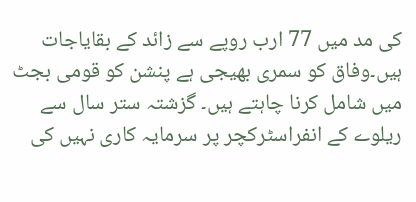کی مد میں 77 ارب روپے سے زائد کے بقایاجات ہیں۔وفاق کو سمری بھیجی ہے پنشن کو قومی بجٹ میں شامل کرنا چاہتے ہیں۔ گزشتہ ستر سال سے ریلوے کے انفراسٹرکچر پر سرمایہ کاری نہیں کی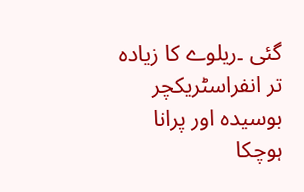گئی ۔ریلوے کا زیادہ تر انفراسٹریکچر بوسیدہ اور پرانا ہوچکا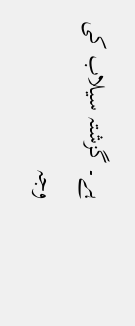ہے۔ گزشتہ سیلاب کی وجہ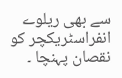سے بھی ریلوے انفراسٹریکچر کو نقصان پہنچا ۔